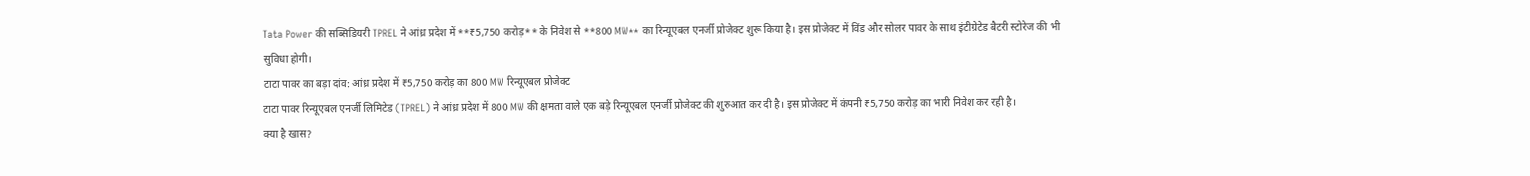Tata Power की सब्सिडियरी TPREL ने आंध्र प्रदेश में **₹5,750 करोड़** के निवेश से **800 MW** का रिन्यूएबल एनर्जी प्रोजेक्ट शुरू किया है। इस प्रोजेक्ट में विंड और सोलर पावर के साथ इंटीग्रेटेड बैटरी स्टोरेज की भी सुविधा होगी।
टाटा पावर का बड़ा दांव: आंध्र प्रदेश में ₹5,750 करोड़ का 800 MW रिन्यूएबल प्रोजेक्ट
टाटा पावर रिन्यूएबल एनर्जी लिमिटेड (TPREL) ने आंध्र प्रदेश में 800 MW की क्षमता वाले एक बड़े रिन्यूएबल एनर्जी प्रोजेक्ट की शुरुआत कर दी है। इस प्रोजेक्ट में कंपनी ₹5,750 करोड़ का भारी निवेश कर रही है।
क्या है खास?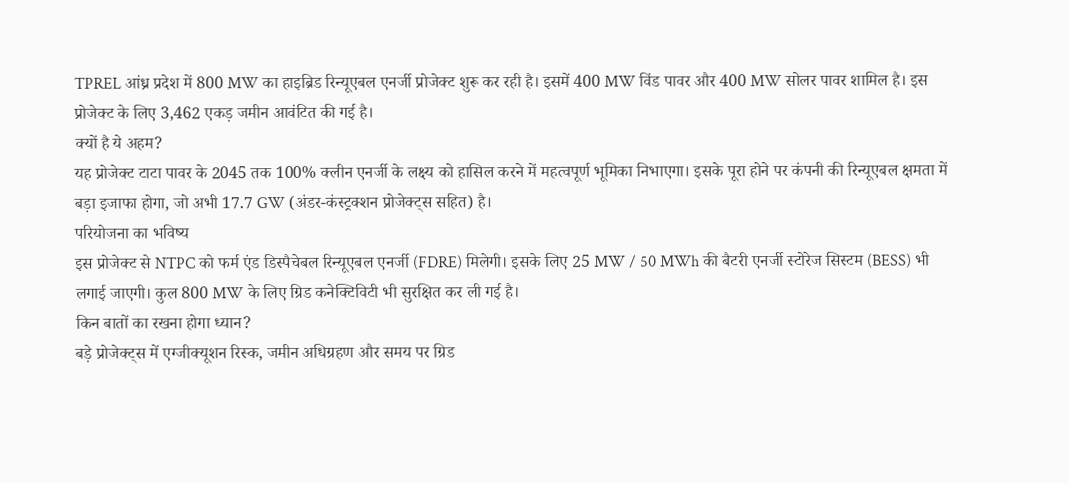TPREL आंध्र प्रदेश में 800 MW का हाइब्रिड रिन्यूएबल एनर्जी प्रोजेक्ट शुरू कर रही है। इसमें 400 MW विंड पावर और 400 MW सोलर पावर शामिल है। इस प्रोजेक्ट के लिए 3,462 एकड़ जमीन आवंटित की गई है।
क्यों है ये अहम?
यह प्रोजेक्ट टाटा पावर के 2045 तक 100% क्लीन एनर्जी के लक्ष्य को हासिल करने में महत्वपूर्ण भूमिका निभाएगा। इसके पूरा होने पर कंपनी की रिन्यूएबल क्षमता में बड़ा इजाफा होगा, जो अभी 17.7 GW (अंडर-कंस्ट्रक्शन प्रोजेक्ट्स सहित) है।
परियोजना का भविष्य
इस प्रोजेक्ट से NTPC को फर्म एंड डिस्पैचेबल रिन्यूएबल एनर्जी (FDRE) मिलेगी। इसके लिए 25 MW / 50 MWh की बैटरी एनर्जी स्टोरेज सिस्टम (BESS) भी लगाई जाएगी। कुल 800 MW के लिए ग्रिड कनेक्टिविटी भी सुरक्षित कर ली गई है।
किन बातों का रखना होगा ध्यान?
बड़े प्रोजेक्ट्स में एग्जीक्यूशन रिस्क, जमीन अधिग्रहण और समय पर ग्रिड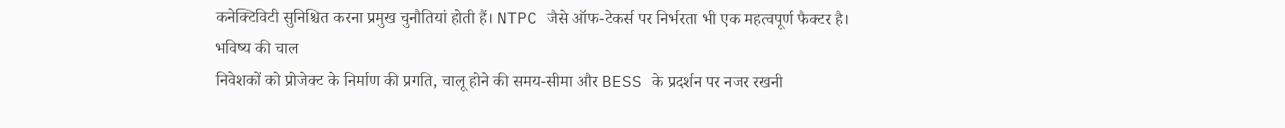कनेक्टिविटी सुनिश्चित करना प्रमुख चुनौतियां होती हैं। NTPC जैसे ऑफ-टेकर्स पर निर्भरता भी एक महत्वपूर्ण फैक्टर है।
भविष्य की चाल
निवेशकों को प्रोजेक्ट के निर्माण की प्रगति, चालू होने की समय-सीमा और BESS के प्रदर्शन पर नजर रखनी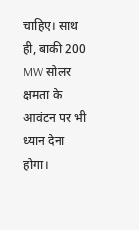चाहिए। साथ ही, बाकी 200 MW सोलर क्षमता के आवंटन पर भी ध्यान देना होगा।